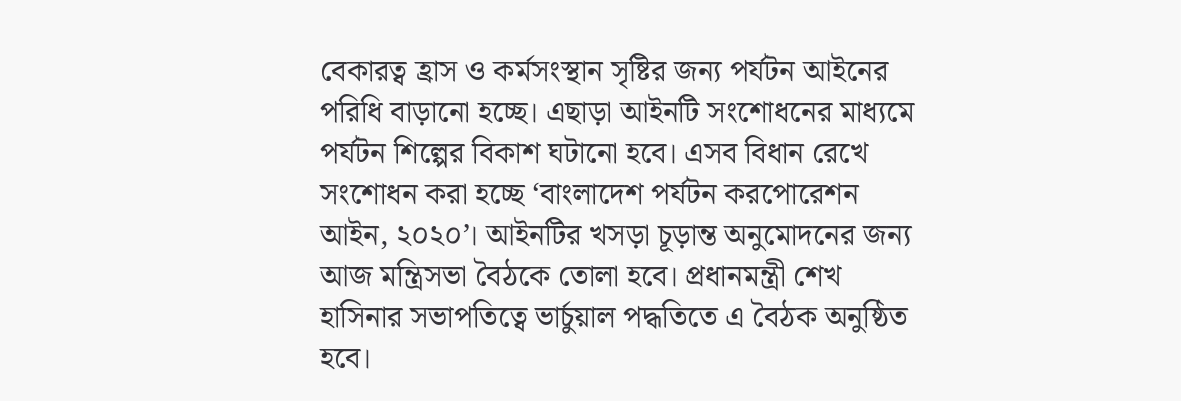বেকারত্ব হ্রাস ও কর্মসংস্থান সৃষ্টির জন্য পর্যটন আইনের পরিধি বাড়ানো হচ্ছে। এছাড়া আইনটি সংশোধনের মাধ্যমে পর্যটন শিল্পের বিকাশ ঘটানো হবে। এসব বিধান রেখে সংশোধন করা হচ্ছে ‘বাংলাদেশ পর্যটন করপোরেশন আইন, ২০২০’। আইনটির খসড়া চূড়ান্ত অনুমোদনের জন্য আজ মন্ত্রিসভা বৈঠকে তোলা হবে। প্রধানমন্ত্রী শেখ হাসিনার সভাপতিত্বে ভার্চুয়াল পদ্ধতিতে এ বৈঠক অনুষ্ঠিত হবে।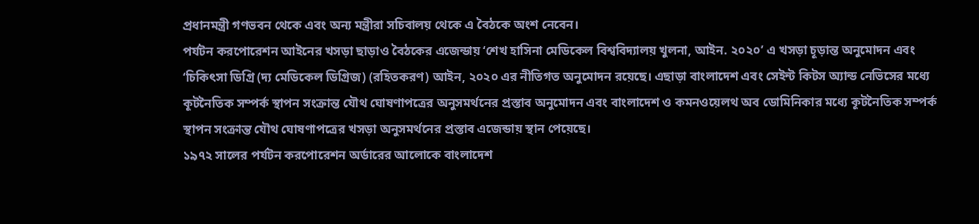প্রধানমন্ত্রী গণভবন থেকে এবং অন্য মন্ত্রীরা সচিবালয় থেকে এ বৈঠকে অংশ নেবেন।
পর্যটন করপোরেশন আইনের খসড়া ছাড়াও বৈঠকের এজেন্ডায় ‘শেখ হাসিনা মেডিকেল বিশ্ববিদ্যালয় খুলনা, আইন. ২০২০’ এ খসড়া চূড়ান্ত অনুমোদন এবং ‘চিকিৎসা ডিগ্রি (দ্য মেডিকেল ডিগ্রিজ) (রহিতকরণ) আইন, ২০২০ এর নীতিগত অনুমোদন রয়েছে। এছাড়া বাংলাদেশ এবং সেইন্ট কিটস অ্যান্ড নেভিসের মধ্যে কূটনৈতিক সম্পর্ক স্থাপন সংক্রান্ত যৌথ ঘোষণাপত্রের অনুসমর্থনের প্রস্তাব অনুমোদন এবং বাংলাদেশ ও কমনওয়েলথ অব ডোমিনিকার মধ্যে কূটনৈতিক সম্পর্ক স্থাপন সংক্রান্ত যৌথ ঘোষণাপত্রের খসড়া অনুসমর্থনের প্রস্তাব এজেন্ডায় স্থান পেয়েছে।
১৯৭২ সালের পর্যটন করপোরেশন অর্ডারের আলোকে বাংলাদেশ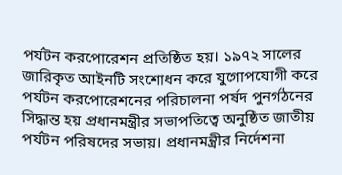পর্যটন করপোরেশন প্রতিষ্ঠিত হয়। ১৯৭২ সালের জারিকৃত আইনটি সংশোধন করে যুগোপযোগী করে পর্যটন করপোরেশনের পরিচালনা পর্ষদ পুনর্গঠনের সিদ্ধান্ত হয় প্রধানমন্ত্রীর সভাপতিত্বে অনুষ্ঠিত জাতীয় পর্যটন পরিষদের সভায়। প্রধানমন্ত্রীর নির্দেশনা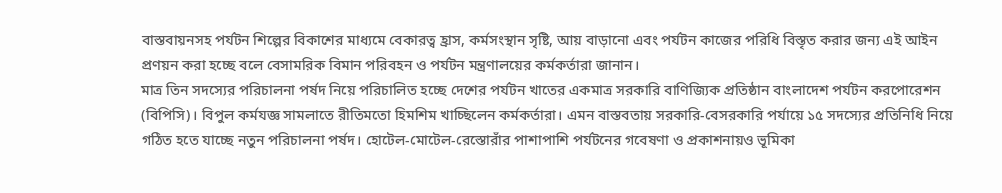বাস্তবায়নসহ পর্যটন শিল্পের বিকাশের মাধ্যমে বেকারত্ব হ্রাস, কর্মসংস্থান সৃষ্টি, আয় বাড়ানো এবং পর্যটন কাজের পরিধি বিস্তৃত করার জন্য এই আইন প্রণয়ন করা হচ্ছে বলে বেসামরিক বিমান পরিবহন ও পর্যটন মন্ত্রণালয়ের কর্মকর্তারা জানান।
মাত্র তিন সদস্যের পরিচালনা পর্ষদ নিয়ে পরিচালিত হচ্ছে দেশের পর্যটন খাতের একমাত্র সরকারি বাণিজ্যিক প্রতিষ্ঠান বাংলাদেশ পর্যটন করপোরেশন (বিপিসি)। বিপুল কর্মযজ্ঞ সামলাতে রীতিমতো হিমশিম খাচ্ছিলেন কর্মকর্তারা। এমন বাস্তবতায় সরকারি-বেসরকারি পর্যায়ে ১৫ সদস্যের প্রতিনিধি নিয়ে গঠিত হতে যাচ্ছে নতুন পরিচালনা পর্ষদ। হোটেল-মোটেল-রেস্তোরাঁর পাশাপাশি পর্যটনের গবেষণা ও প্রকাশনায়ও ভূমিকা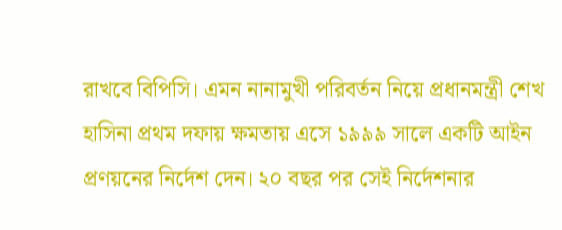রাখবে বিপিসি। এমন নানামুখী পরিবর্তন নিয়ে প্রধানমন্ত্রী শেখ হাসিনা প্রথম দফায় ক্ষমতায় এসে ১৯৯৯ সালে একটি আইন প্রণয়নের নির্দেশ দেন। ২০ বছর পর সেই নির্দেশনার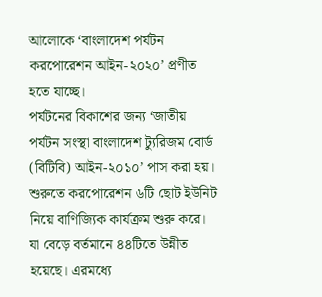আলোকে ‘বাংলাদেশ পর্যটন করপোরেশন আইন-২০২০’ প্রণীত হতে যাচ্ছে।
পর্যটনের বিকাশের জন্য ‘জাতীয় পর্যটন সংস্থা বাংলাদেশ ট্যুরিজম বোর্ড (বিটিবি) আইন-২০১০’ পাস করা হয়। শুরুতে করপোরেশন ৬টি ছোট ইউনিট নিয়ে বাণিজ্যিক কার্যক্রম শুরু করে। যা বেড়ে বর্তমানে ৪৪টিতে উন্নীত হয়েছে। এরমধ্যে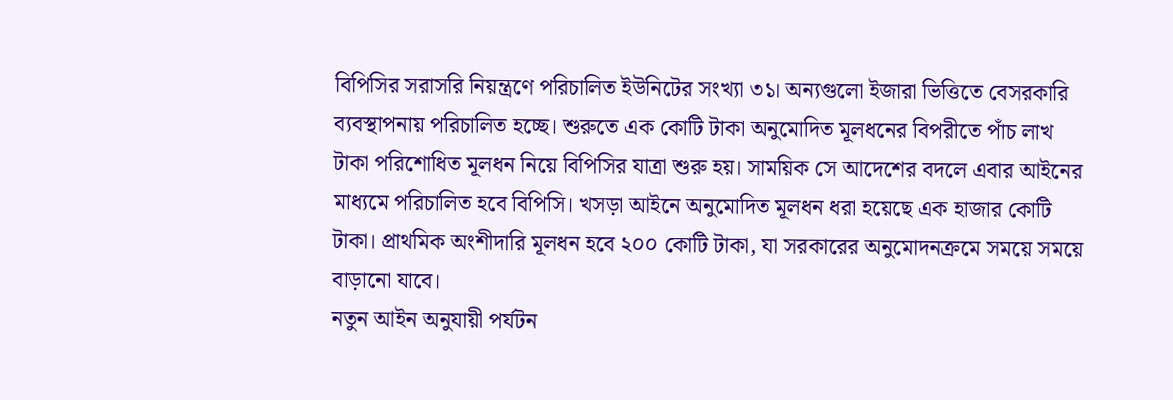বিপিসির সরাসরি নিয়ন্ত্রণে পরিচালিত ইউনিটের সংখ্যা ৩১। অন্যগুলো ইজারা ভিত্তিতে বেসরকারি ব্যবস্থাপনায় পরিচালিত হচ্ছে। শুরুতে এক কোটি টাকা অনুমোদিত মূলধনের বিপরীতে পাঁচ লাখ টাকা পরিশোধিত মূলধন নিয়ে বিপিসির যাত্রা শুরু হয়। সাময়িক সে আদেশের বদলে এবার আইনের মাধ্যমে পরিচালিত হবে বিপিসি। খসড়া আইনে অনুমোদিত মূলধন ধরা হয়েছে এক হাজার কোটি টাকা। প্রাথমিক অংশীদারি মূলধন হবে ২০০ কোটি টাকা, যা সরকারের অনুমোদনক্রমে সময়ে সময়ে বাড়ানো যাবে।
নতুন আইন অনুযায়ী পর্যটন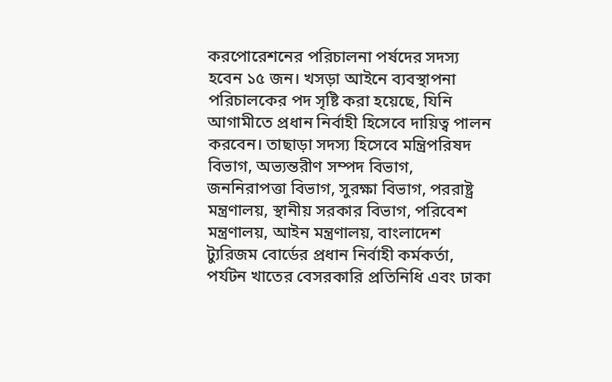করপোরেশনের পরিচালনা পর্ষদের সদস্য হবেন ১৫ জন। খসড়া আইনে ব্যবস্থাপনা পরিচালকের পদ সৃষ্টি করা হয়েছে, যিনি আগামীতে প্রধান নির্বাহী হিসেবে দায়িত্ব পালন করবেন। তাছাড়া সদস্য হিসেবে মন্ত্রিপরিষদ বিভাগ, অভ্যন্তরীণ সম্পদ বিভাগ, জননিরাপত্তা বিভাগ, সুরক্ষা বিভাগ, পররাষ্ট্র মন্ত্রণালয়, স্থানীয় সরকার বিভাগ, পরিবেশ মন্ত্রণালয়, আইন মন্ত্রণালয়, বাংলাদেশ ট্যুরিজম বোর্ডের প্রধান নির্বাহী কর্মকর্তা, পর্যটন খাতের বেসরকারি প্রতিনিধি এবং ঢাকা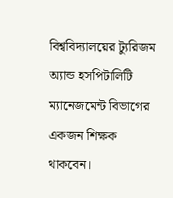বিশ্ববিদ্যালয়ের ট্যুরিজম অ্যান্ড হসপিটালিটি ম্যানেজমেন্ট বিভাগের একজন শিক্ষক থাকবেন।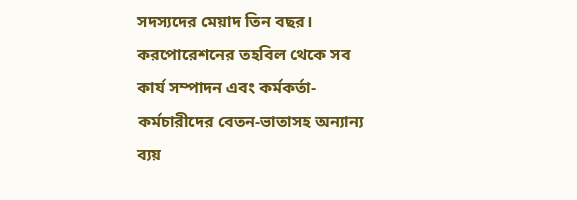সদস্যদের মেয়াদ তিন বছর। করপোরেশনের তহবিল থেকে সব কার্য সম্পাদন এবং কর্মকর্তা-কর্মচারীদের বেতন-ভাতাসহ অন্যান্য ব্যয়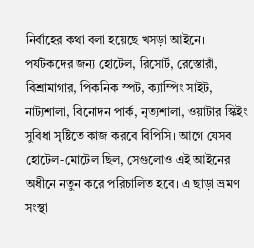নির্বাহের কথা বলা হয়েছে খসড়া আইনে।
পর্যটকদের জন্য হোটেল, রিসোর্ট, রেস্তোরাঁ, বিশ্রামাগার, পিকনিক স্পট, ক্যাম্পিং সাইট, নাট্যশালা, বিনোদন পার্ক, নৃত্যশালা, ওয়াটার স্কিইং সুবিধা সৃষ্টিতে কাজ করবে বিপিসি। আগে যেসব হোটেল-মোটেল ছিল, সেগুলোও এই আইনের অধীনে নতুন করে পরিচালিত হবে। এ ছাড়া ভ্রমণ সংস্থা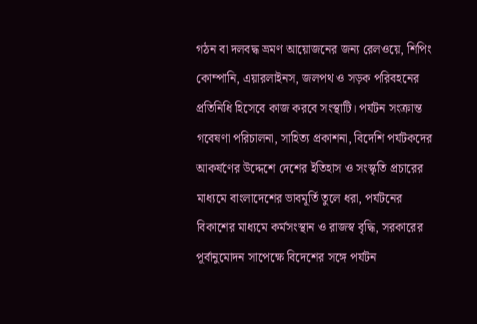গঠন বা দলবদ্ধ ভ্রমণ আয়োজনের জন্য রেলওয়ে, শিপিং কোম্পানি, এয়ারলাইনস, জলপথ ও সড়ক পরিবহনের প্রতিনিধি হিসেবে কাজ করবে সংস্থাটি। পর্যটন সংক্রান্ত গবেষণা পরিচালনা, সাহিত্য প্রকাশনা, বিদেশি পর্যটকদের আকর্ষণের উদ্দেশে দেশের ইতিহাস ও সংস্কৃতি প্রচারের মাধ্যমে বাংলাদেশের ভাবমূর্তি তুলে ধরা, পর্যটনের বিকাশের মাধ্যমে কর্মসংস্থান ও রাজস্ব বৃদ্ধি, সরকারের পূর্বানুমোদন সাপেক্ষে বিদেশের সঙ্গে পর্যটন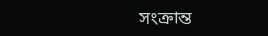সংক্রান্ত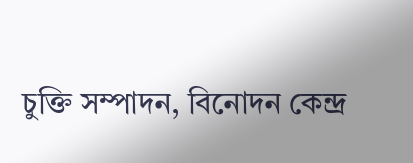চুক্তি সম্পাদন, বিনোদন কেন্দ্র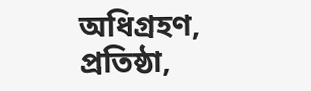অধিগ্রহণ, প্রতিষ্ঠা,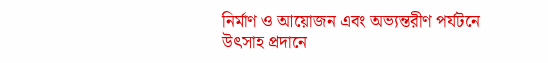নির্মাণ ও আয়োজন এবং অভ্যন্তরীণ পর্যটনে উৎসাহ প্রদানে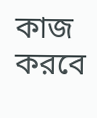কাজ করবে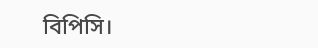বিপিসি।